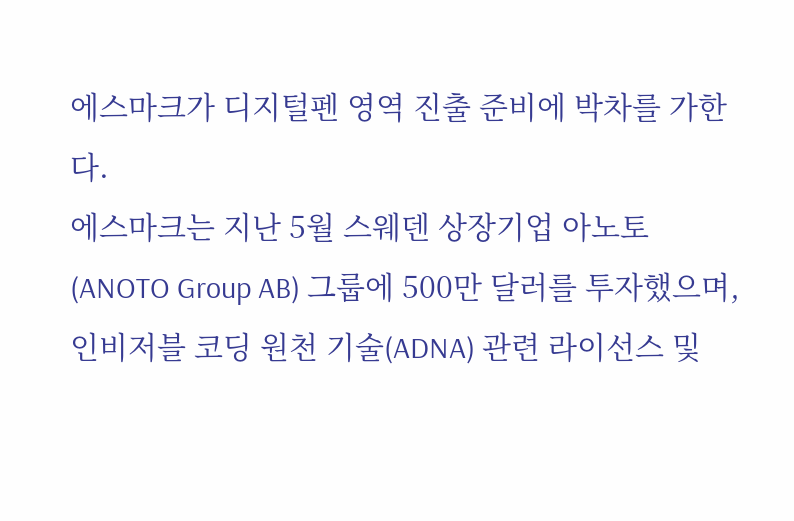에스마크가 디지털펜 영역 진출 준비에 박차를 가한다.
에스마크는 지난 5월 스웨덴 상장기업 아노토(ANOTO Group AB) 그룹에 500만 달러를 투자했으며, 인비저블 코딩 원천 기술(ADNA) 관련 라이선스 및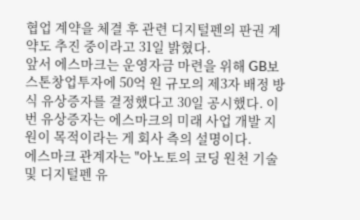협업 계약을 체결 후 관련 디지털펜의 판권 계약도 추진 중이라고 31일 밝혔다.
앞서 에스마크는 운영자금 마련을 위해 GB보스톤창업투자에 50억 원 규모의 제3자 배정 방식 유상증자를 결정했다고 30일 공시했다. 이번 유상증자는 에스마크의 미래 사업 개발 지원이 목적이라는 게 회사 측의 설명이다.
에스마크 관계자는 "아노토의 코딩 원천 기술 및 디지털펜 유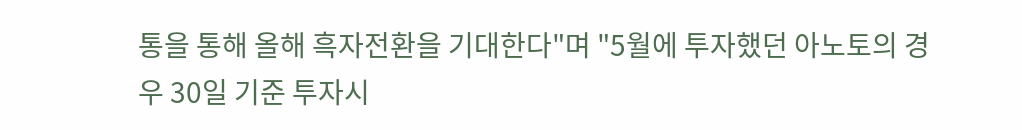통을 통해 올해 흑자전환을 기대한다"며 "5월에 투자했던 아노토의 경우 30일 기준 투자시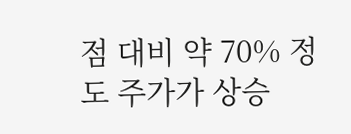점 대비 약 70% 정도 주가가 상승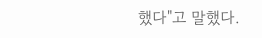했다"고 말했다.